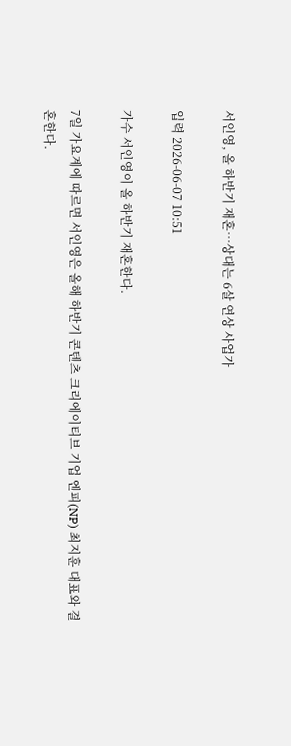서인영, 올 하반기 재혼…상대는 6살 연상 사업가

입력 2026-06-07 10:51

가수 서인영이 올 하반기 재혼한다.

7일 가요계에 따르면 서인영은 올해 하반기 콘텐츠 크리에이티브 기업 엔피(NP) 최지훈 대표와 결혼한다.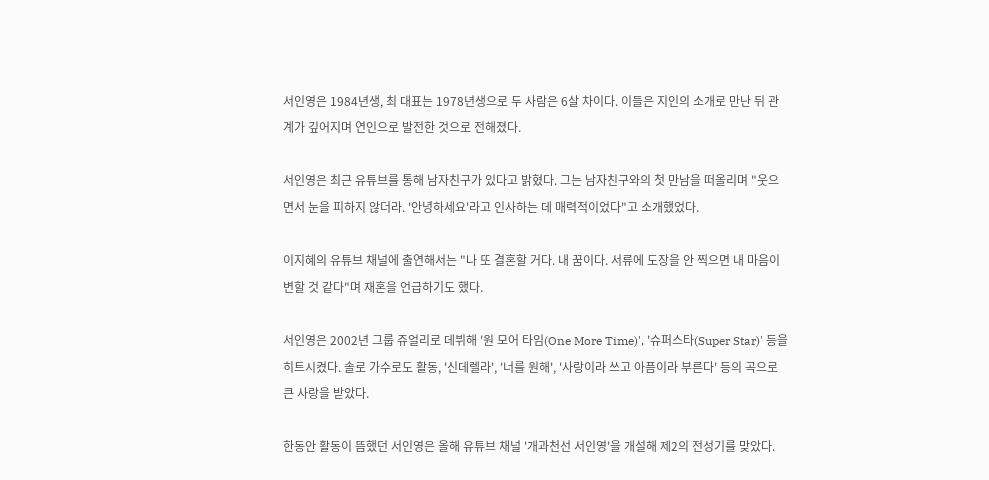서인영은 1984년생, 최 대표는 1978년생으로 두 사람은 6살 차이다. 이들은 지인의 소개로 만난 뒤 관계가 깊어지며 연인으로 발전한 것으로 전해졌다.

서인영은 최근 유튜브를 통해 남자친구가 있다고 밝혔다. 그는 남자친구와의 첫 만남을 떠올리며 "웃으면서 눈을 피하지 않더라. '안녕하세요'라고 인사하는 데 매력적이었다"고 소개했었다.

이지혜의 유튜브 채널에 출연해서는 "나 또 결혼할 거다. 내 꿈이다. 서류에 도장을 안 찍으면 내 마음이 변할 것 같다"며 재혼을 언급하기도 했다.

서인영은 2002년 그룹 쥬얼리로 데뷔해 '원 모어 타임(One More Time)', '슈퍼스타(Super Star)' 등을 히트시켰다. 솔로 가수로도 활동, '신데렐라', '너를 원해', '사랑이라 쓰고 아픔이라 부른다' 등의 곡으로 큰 사랑을 받았다.

한동안 활동이 뜸했던 서인영은 올해 유튜브 채널 '개과천선 서인영'을 개설해 제2의 전성기를 맞았다.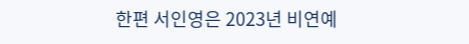한편 서인영은 2023년 비연예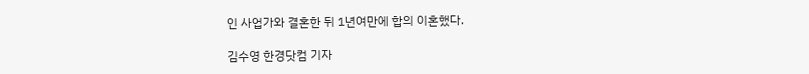인 사업가와 결혼한 뒤 1년여만에 합의 이혼했다.

김수영 한경닷컴 기자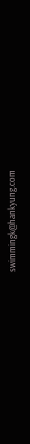swimmingk@hankyung.com